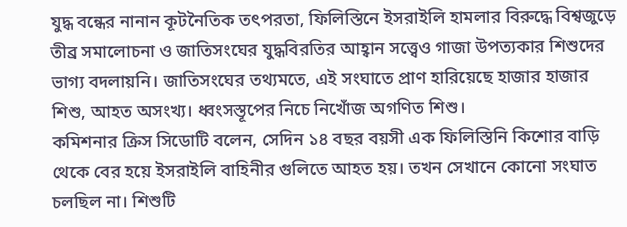যুদ্ধ বন্ধের নানান কূটনৈতিক তৎপরতা, ফিলিস্তিনে ইসরাইলি হামলার বিরুদ্ধে বিশ্বজুড়ে তীব্র সমালোচনা ও জাতিসংঘের যুদ্ধবিরতির আহ্বান সত্ত্বেও গাজা উপত্যকার শিশুদের ভাগ্য বদলায়নি। জাতিসংঘের তথ্যমতে, এই সংঘাতে প্রাণ হারিয়েছে হাজার হাজার শিশু, আহত অসংখ্য। ধ্বংসস্তূপের নিচে নিখোঁজ অগণিত শিশু।
কমিশনার ক্রিস সিডোটি বলেন, সেদিন ১৪ বছর বয়সী এক ফিলিস্তিনি কিশোর বাড়ি থেকে বের হয়ে ইসরাইলি বাহিনীর গুলিতে আহত হয়। তখন সেখানে কোনো সংঘাত চলছিল না। শিশুটি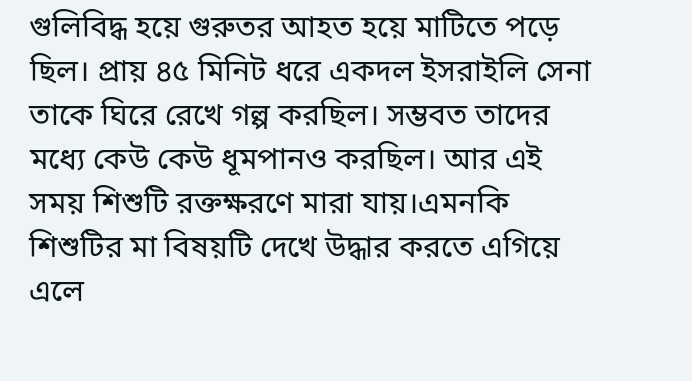গুলিবিদ্ধ হয়ে গুরুতর আহত হয়ে মাটিতে পড়ে ছিল। প্রায় ৪৫ মিনিট ধরে একদল ইসরাইলি সেনা তাকে ঘিরে রেখে গল্প করছিল। সম্ভবত তাদের মধ্যে কেউ কেউ ধূমপানও করছিল। আর এই সময় শিশুটি রক্তক্ষরণে মারা যায়।এমনকি শিশুটির মা বিষয়টি দেখে উদ্ধার করতে এগিয়ে এলে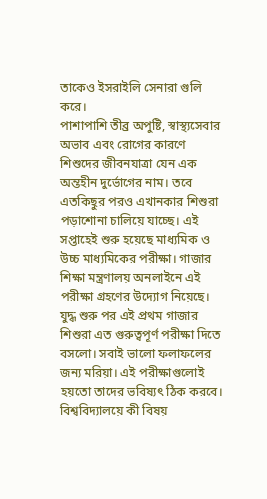তাকেও ইসরাইলি সেনারা গুলি করে।
পাশাপাশি তীব্র অপুষ্টি, স্বাস্থ্যসেবার অভাব এবং রোগের কারণে শিশুদের জীবনযাত্রা যেন এক অন্তহীন দুর্ভোগের নাম। তবে এতকিছুর পরও এখানকার শিশুরা পড়াশোনা চালিয়ে যাচ্ছে। এই সপ্তাহেই শুরু হয়েছে মাধ্যমিক ও উচ্চ মাধ্যমিকের পরীক্ষা। গাজার শিক্ষা মন্ত্রণালয় অনলাইনে এই পরীক্ষা গ্রহণের উদ্যোগ নিয়েছে।
যুদ্ধ শুরু পর এই প্রথম গাজার শিশুরা এত গুরুত্বপূর্ণ পরীক্ষা দিতে বসলো। সবাই ভালো ফলাফলের জন্য মরিয়া। এই পরীক্ষাগুলোই হয়তো তাদের ভবিষ্যৎ ঠিক করবে। বিশ্ববিদ্যালয়ে কী বিষয়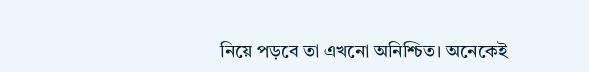নিয়ে পড়বে তা এখনো অনিশ্চিত। অনেকেই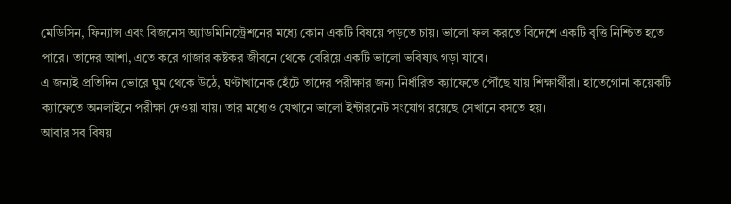মেডিসিন, ফিন্যান্স এবং বিজনেস অ্যাডমিনিস্ট্রেশনের মধ্যে কোন একটি বিষয়ে পড়তে চায়। ভালো ফল করতে বিদেশে একটি বৃত্তি নিশ্চিত হতে পারে। তাদের আশা, এতে করে গাজার কষ্টকর জীবনে থেকে বেরিয়ে একটি ভালো ভবিষ্যৎ গড়া যাবে।
এ জন্যই প্রতিদিন ভোরে ঘুম থেকে উঠে, ঘণ্টাখানেক হেঁটে তাদের পরীক্ষার জন্য নির্ধারিত ক্যাফেতে পৌঁছে যায় শিক্ষার্থীরা। হাতেগোনা কয়েকটি ক্যাফেতে অনলাইনে পরীক্ষা দেওয়া যায়। তার মধ্যেও যেখানে ভালো ইন্টারনেট সংযোগ রয়েছে সেখানে বসতে হয়।
আবার সব বিষয়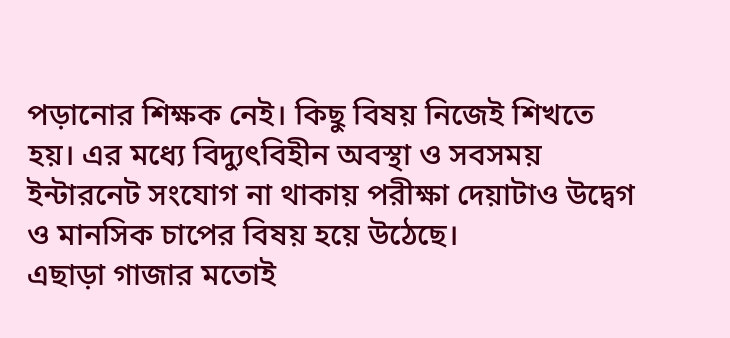পড়ানোর শিক্ষক নেই। কিছু বিষয় নিজেই শিখতে হয়। এর মধ্যে বিদ্যুৎবিহীন অবস্থা ও সবসময় ইন্টারনেট সংযোগ না থাকায় পরীক্ষা দেয়াটাও উদ্বেগ ও মানসিক চাপের বিষয় হয়ে উঠেছে।
এছাড়া গাজার মতোই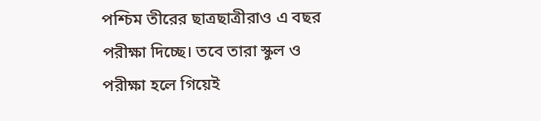পশ্চিম তীরের ছাত্রছাত্রীরাও এ বছর পরীক্ষা দিচ্ছে। তবে তারা স্কুল ও পরীক্ষা হলে গিয়েই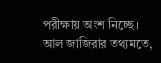পরীক্ষায় অংশ নিচ্ছে।
আল জাজিরার তথ্যমতে,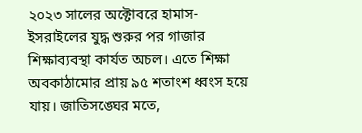২০২৩ সালের অক্টোবরে হামাস-ইসরাইলের যুদ্ধ শুরুর পর গাজার শিক্ষাব্যবস্থা কার্যত অচল। এতে শিক্ষা অবকাঠামোর প্রায় ৯৫ শতাংশ ধ্বংস হয়ে যায়। জাতিসঙ্ঘের মতে,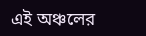এই অঞ্চলের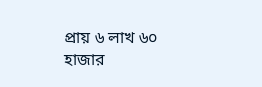প্রায় ৬ লাখ ৬০ হাজার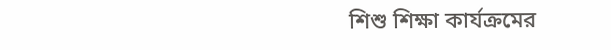শিশু শিক্ষা কার্যক্রমের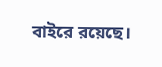বাইরে রয়েছে।